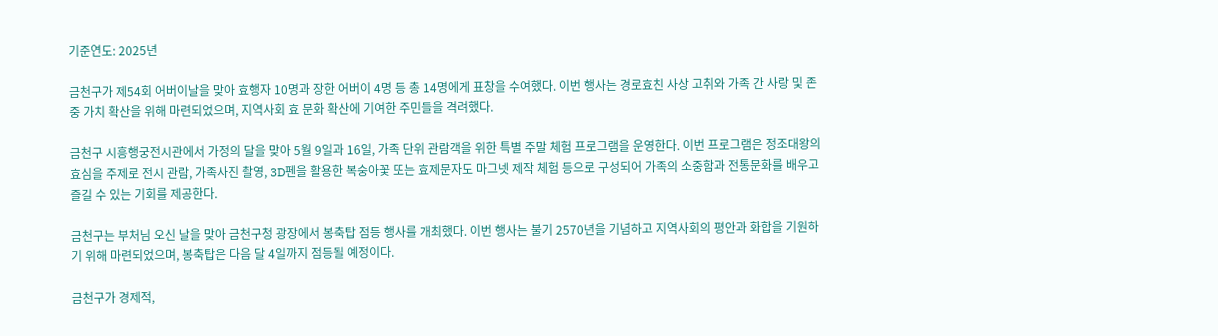기준연도: 2025년

금천구가 제54회 어버이날을 맞아 효행자 10명과 장한 어버이 4명 등 총 14명에게 표창을 수여했다. 이번 행사는 경로효친 사상 고취와 가족 간 사랑 및 존중 가치 확산을 위해 마련되었으며, 지역사회 효 문화 확산에 기여한 주민들을 격려했다.

금천구 시흥행궁전시관에서 가정의 달을 맞아 5월 9일과 16일, 가족 단위 관람객을 위한 특별 주말 체험 프로그램을 운영한다. 이번 프로그램은 정조대왕의 효심을 주제로 전시 관람, 가족사진 촬영, 3D펜을 활용한 복숭아꽃 또는 효제문자도 마그넷 제작 체험 등으로 구성되어 가족의 소중함과 전통문화를 배우고 즐길 수 있는 기회를 제공한다.

금천구는 부처님 오신 날을 맞아 금천구청 광장에서 봉축탑 점등 행사를 개최했다. 이번 행사는 불기 2570년을 기념하고 지역사회의 평안과 화합을 기원하기 위해 마련되었으며, 봉축탑은 다음 달 4일까지 점등될 예정이다.

금천구가 경제적,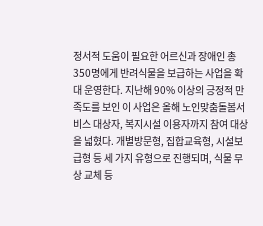정서적 도움이 필요한 어르신과 장애인 총 350명에게 반려식물을 보급하는 사업을 확대 운영한다. 지난해 90% 이상의 긍정적 만족도를 보인 이 사업은 올해 노인맞춤돌봄서비스 대상자, 복지시설 이용자까지 참여 대상을 넓혔다. 개별방문형, 집합교육형, 시설보급형 등 세 가지 유형으로 진행되며, 식물 무상 교체 등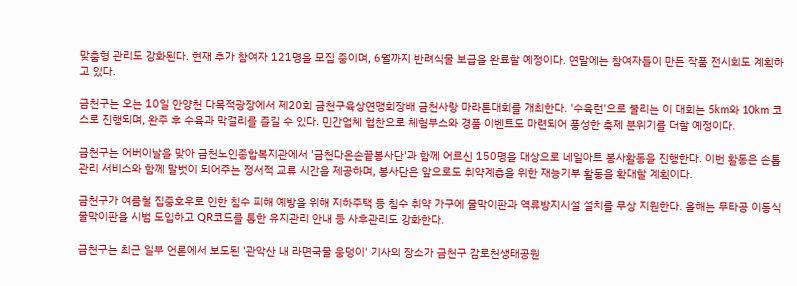맞춤형 관리도 강화된다. 현재 추가 참여자 121명을 모집 중이며, 6월까지 반려식물 보급을 완료할 예정이다. 연말에는 참여자들이 만든 작품 전시회도 계획하고 있다.

금천구는 오는 10일 안양천 다목적광장에서 제20회 금천구육상연맹회장배 금천사랑 마라톤대회를 개최한다. '수육런'으로 불리는 이 대회는 5km와 10km 코스로 진행되며, 완주 후 수육과 막걸리를 즐길 수 있다. 민간업체 협찬으로 체험부스와 경품 이벤트도 마련되어 풍성한 축제 분위기를 더할 예정이다.

금천구는 어버이날을 맞아 금천노인종합복지관에서 '금천다온손끝봉사단'과 함께 어르신 150명을 대상으로 네일아트 봉사활동을 진행한다. 이번 활동은 손톱 관리 서비스와 함께 말벗이 되어주는 정서적 교류 시간을 제공하며, 봉사단은 앞으로도 취약계층을 위한 재능기부 활동을 확대할 계획이다.

금천구가 여름철 집중호우로 인한 침수 피해 예방을 위해 지하주택 등 침수 취약 가구에 물막이판과 역류방지시설 설치를 무상 지원한다. 올해는 무타공 이동식 물막이판을 시범 도입하고 QR코드를 통한 유지관리 안내 등 사후관리도 강화한다.

금천구는 최근 일부 언론에서 보도된 '관악산 내 라면국물 웅덩이' 기사의 장소가 금천구 감로천생태공원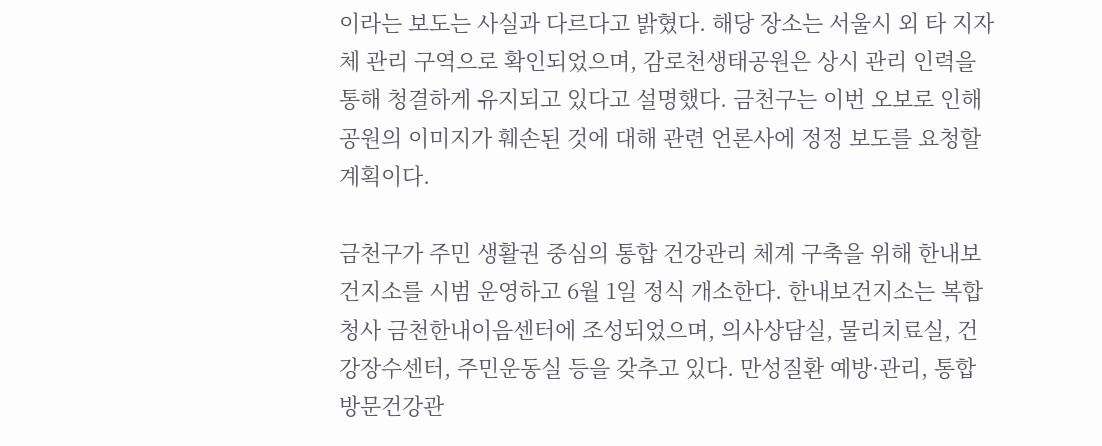이라는 보도는 사실과 다르다고 밝혔다. 해당 장소는 서울시 외 타 지자체 관리 구역으로 확인되었으며, 감로천생태공원은 상시 관리 인력을 통해 청결하게 유지되고 있다고 설명했다. 금천구는 이번 오보로 인해 공원의 이미지가 훼손된 것에 대해 관련 언론사에 정정 보도를 요청할 계획이다.

금천구가 주민 생활권 중심의 통합 건강관리 체계 구축을 위해 한내보건지소를 시범 운영하고 6월 1일 정식 개소한다. 한내보건지소는 복합청사 금천한내이음센터에 조성되었으며, 의사상담실, 물리치료실, 건강장수센터, 주민운동실 등을 갖추고 있다. 만성질환 예방·관리, 통합 방문건강관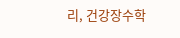리, 건강장수학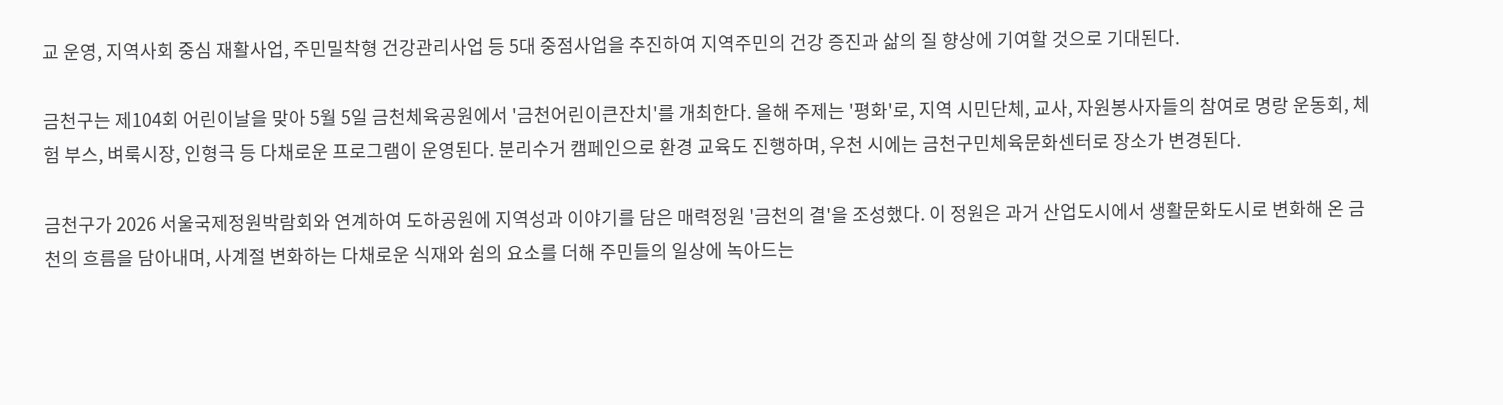교 운영, 지역사회 중심 재활사업, 주민밀착형 건강관리사업 등 5대 중점사업을 추진하여 지역주민의 건강 증진과 삶의 질 향상에 기여할 것으로 기대된다.

금천구는 제104회 어린이날을 맞아 5월 5일 금천체육공원에서 '금천어린이큰잔치'를 개최한다. 올해 주제는 '평화'로, 지역 시민단체, 교사, 자원봉사자들의 참여로 명랑 운동회, 체험 부스, 벼룩시장, 인형극 등 다채로운 프로그램이 운영된다. 분리수거 캠페인으로 환경 교육도 진행하며, 우천 시에는 금천구민체육문화센터로 장소가 변경된다.

금천구가 2026 서울국제정원박람회와 연계하여 도하공원에 지역성과 이야기를 담은 매력정원 '금천의 결'을 조성했다. 이 정원은 과거 산업도시에서 생활문화도시로 변화해 온 금천의 흐름을 담아내며, 사계절 변화하는 다채로운 식재와 쉼의 요소를 더해 주민들의 일상에 녹아드는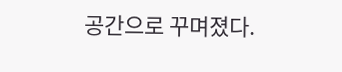공간으로 꾸며졌다.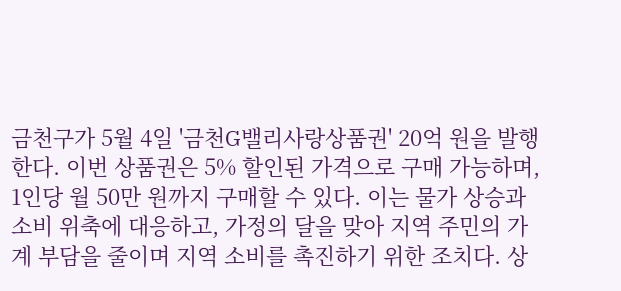금천구가 5월 4일 '금천G밸리사랑상품권' 20억 원을 발행한다. 이번 상품권은 5% 할인된 가격으로 구매 가능하며, 1인당 월 50만 원까지 구매할 수 있다. 이는 물가 상승과 소비 위축에 대응하고, 가정의 달을 맞아 지역 주민의 가계 부담을 줄이며 지역 소비를 촉진하기 위한 조치다. 상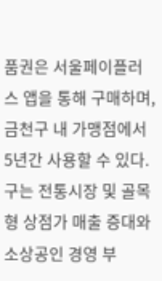품권은 서울페이플러스 앱을 통해 구매하며, 금천구 내 가맹점에서 5년간 사용할 수 있다. 구는 전통시장 및 골목형 상점가 매출 증대와 소상공인 경영 부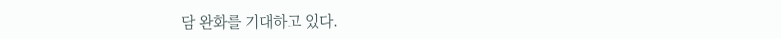담 완화를 기대하고 있다.